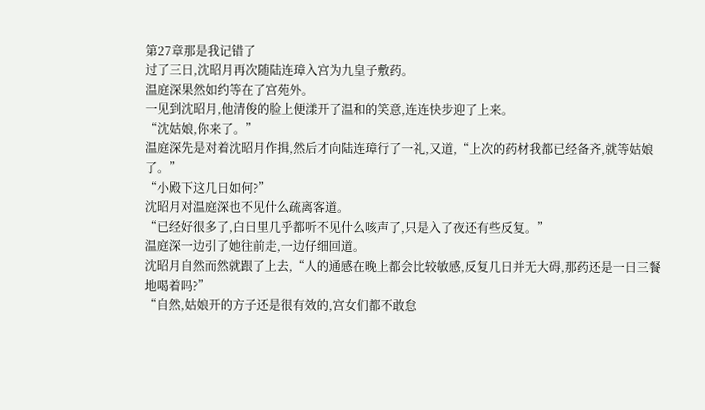第27章那是我记错了
过了三日,沈昭月再次随陆连璋入宫为九皇子敷药。
温庭深果然如约等在了宫苑外。
一见到沈昭月,他清俊的脸上便漾开了温和的笑意,连连快步迎了上来。
“沈姑娘,你来了。”
温庭深先是对着沈昭月作揖,然后才向陆连璋行了一礼,又道,“上次的药材我都已经备齐,就等姑娘了。”
“小殿下这几日如何?”
沈昭月对温庭深也不见什么疏离客道。
“已经好很多了,白日里几乎都听不见什么咳声了,只是入了夜还有些反复。”
温庭深一边引了她往前走,一边仔细回道。
沈昭月自然而然就跟了上去,“人的通感在晚上都会比较敏感,反复几日并无大碍,那药还是一日三餐地喝着吗?”
“自然,姑娘开的方子还是很有效的,宫女们都不敢怠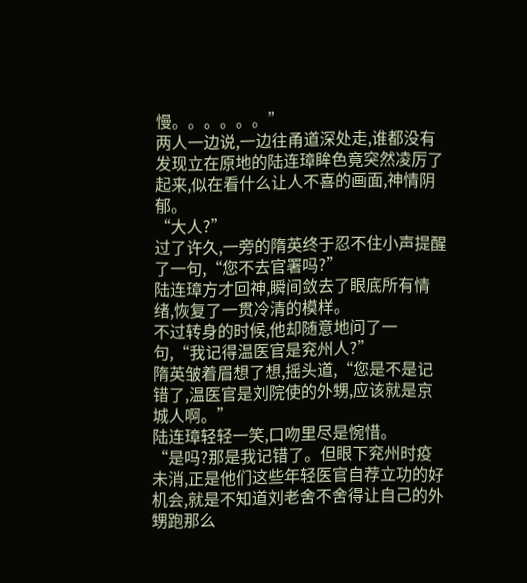慢。。。。。。”
两人一边说,一边往甬道深处走,谁都没有发现立在原地的陆连璋眸色竟突然凌厉了起来,似在看什么让人不喜的画面,神情阴郁。
“大人?”
过了许久,一旁的隋英终于忍不住小声提醒了一句,“您不去官署吗?”
陆连璋方才回神,瞬间敛去了眼底所有情绪,恢复了一贯冷清的模样。
不过转身的时候,他却随意地问了一句,“我记得温医官是兖州人?”
隋英皱着眉想了想,摇头道,“您是不是记错了,温医官是刘院使的外甥,应该就是京城人啊。”
陆连璋轻轻一笑,口吻里尽是惋惜。
“是吗?那是我记错了。但眼下兖州时疫未消,正是他们这些年轻医官自荐立功的好机会,就是不知道刘老舍不舍得让自己的外甥跑那么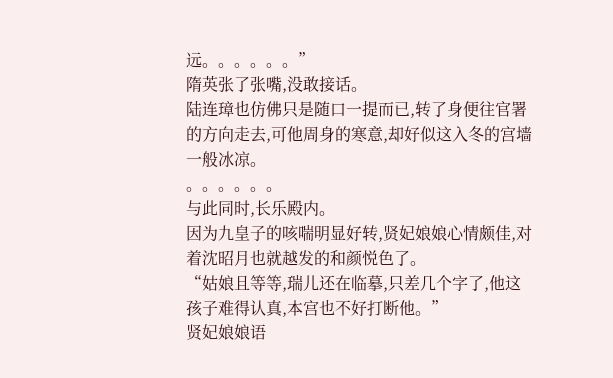远。。。。。。”
隋英张了张嘴,没敢接话。
陆连璋也仿佛只是随口一提而已,转了身便往官署的方向走去,可他周身的寒意,却好似这入冬的宫墙一般冰凉。
。。。。。。
与此同时,长乐殿内。
因为九皇子的咳喘明显好转,贤妃娘娘心情颇佳,对着沈昭月也就越发的和颜悦色了。
“姑娘且等等,瑞儿还在临摹,只差几个字了,他这孩子难得认真,本宫也不好打断他。”
贤妃娘娘语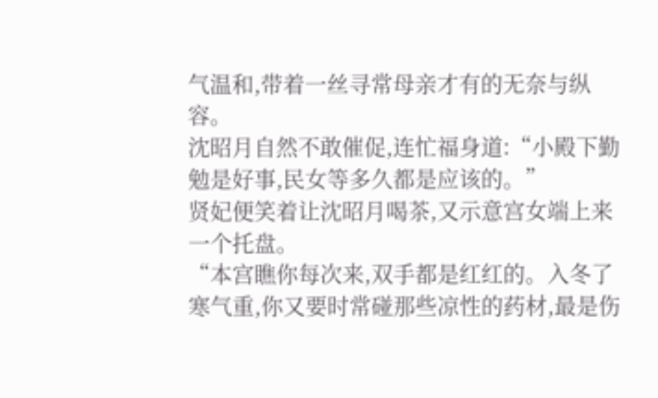气温和,带着一丝寻常母亲才有的无奈与纵容。
沈昭月自然不敢催促,连忙福身道:“小殿下勤勉是好事,民女等多久都是应该的。”
贤妃便笑着让沈昭月喝茶,又示意宫女端上来一个托盘。
“本宫瞧你每次来,双手都是红红的。入冬了寒气重,你又要时常碰那些凉性的药材,最是伤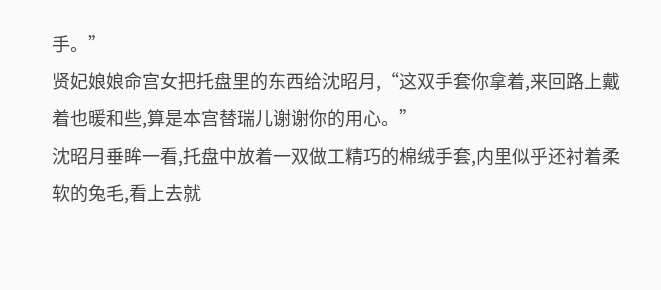手。”
贤妃娘娘命宫女把托盘里的东西给沈昭月,“这双手套你拿着,来回路上戴着也暖和些,算是本宫替瑞儿谢谢你的用心。”
沈昭月垂眸一看,托盘中放着一双做工精巧的棉绒手套,内里似乎还衬着柔软的兔毛,看上去就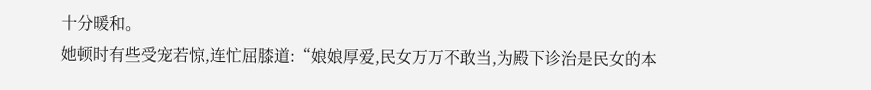十分暖和。
她顿时有些受宠若惊,连忙屈膝道:“娘娘厚爱,民女万万不敢当,为殿下诊治是民女的本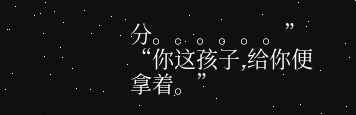分。。。。。。”
“你这孩子,给你便拿着。”